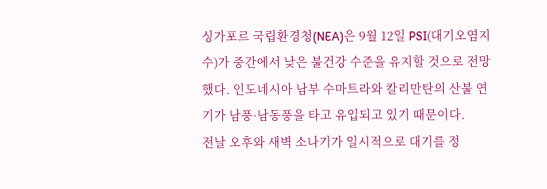싱가포르 국립환경청(NEA)은 9월 12일 PSI(대기오염지수)가 중간에서 낮은 불건강 수준을 유지할 것으로 전망했다. 인도네시아 남부 수마트라와 칼리만탄의 산불 연기가 남풍·남동풍을 타고 유입되고 있기 때문이다.
전날 오후와 새벽 소나기가 일시적으로 대기를 정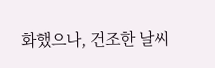화했으나, 건조한 날씨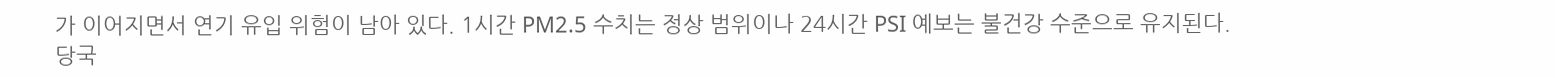가 이어지면서 연기 유입 위험이 남아 있다. 1시간 PM2.5 수치는 정상 범위이나 24시간 PSI 예보는 불건강 수준으로 유지된다.
당국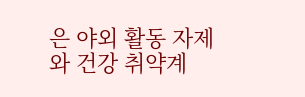은 야외 활동 자제와 건강 취약계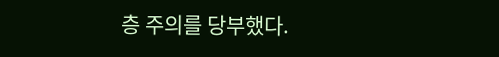층 주의를 당부했다.